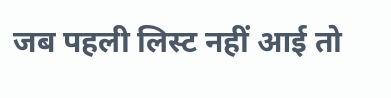जब पहली लिस्ट नहीं आई तो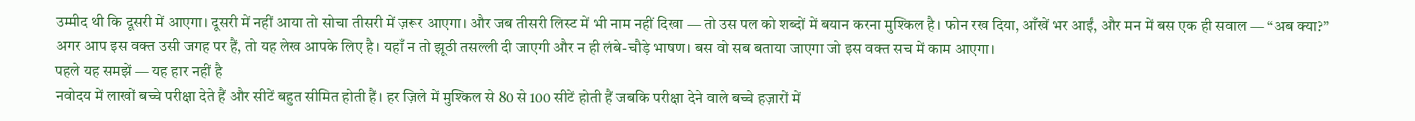उम्मीद थी कि दूसरी में आएगा। दूसरी में नहीं आया तो सोचा तीसरी में ज़रूर आएगा। और जब तीसरी लिस्ट में भी नाम नहीं दिखा — तो उस पल को शब्दों में बयान करना मुश्किल है। फोन रख दिया, आँखें भर आईं, और मन में बस एक ही सवाल — “अब क्या?”
अगर आप इस वक्त उसी जगह पर हैं, तो यह लेख आपके लिए है। यहाँ न तो झूठी तसल्ली दी जाएगी और न ही लंबे-चौड़े भाषण। बस वो सब बताया जाएगा जो इस वक्त सच में काम आएगा।
पहले यह समझें — यह हार नहीं है
नवोदय में लाखों बच्चे परीक्षा देते हैं और सीटें बहुत सीमित होती हैं। हर ज़िले में मुश्किल से 80 से 100 सीटें होती हैं जबकि परीक्षा देने वाले बच्चे हज़ारों में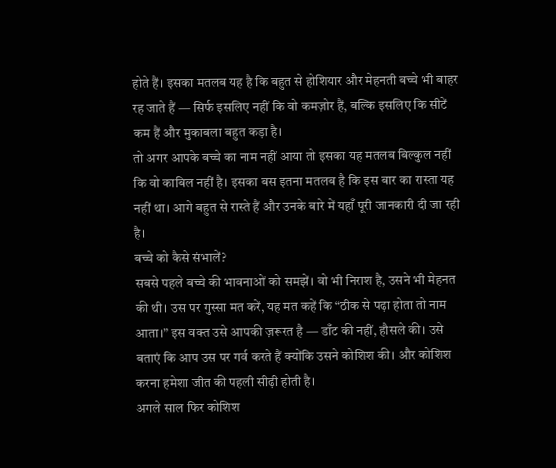होते हैं। इसका मतलब यह है कि बहुत से होशियार और मेहनती बच्चे भी बाहर रह जाते हैं — सिर्फ इसलिए नहीं कि वो कमज़ोर हैं, बल्कि इसलिए कि सीटें कम हैं और मुकाबला बहुत कड़ा है।
तो अगर आपके बच्चे का नाम नहीं आया तो इसका यह मतलब बिल्कुल नहीं कि वो काबिल नहीं है। इसका बस इतना मतलब है कि इस बार का रास्ता यह नहीं था। आगे बहुत से रास्ते हैं और उनके बारे में यहाँ पूरी जानकारी दी जा रही है।
बच्चे को कैसे संभालें?
सबसे पहले बच्चे की भावनाओं को समझें। वो भी निराश है, उसने भी मेहनत की थी। उस पर गुस्सा मत करें, यह मत कहें कि “ठीक से पढ़ा होता तो नाम आता।” इस वक्त उसे आपकी ज़रूरत है — डाँट की नहीं, हौसले की। उसे बताएं कि आप उस पर गर्व करते हैं क्योंकि उसने कोशिश की। और कोशिश करना हमेशा जीत की पहली सीढ़ी होती है।
अगले साल फिर कोशिश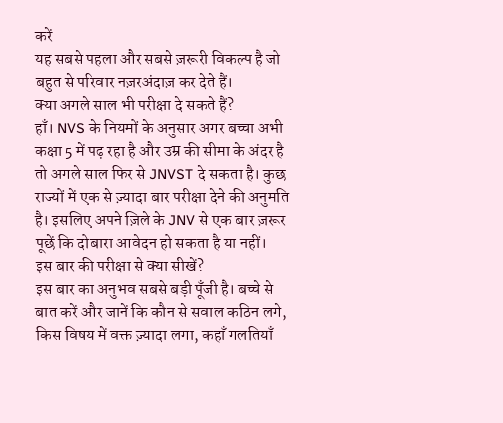करें
यह सबसे पहला और सबसे ज़रूरी विकल्प है जो बहुत से परिवार नज़रअंदाज़ कर देते हैं।
क्या अगले साल भी परीक्षा दे सकते हैं?
हाँ। NVS के नियमों के अनुसार अगर बच्चा अभी कक्षा 5 में पढ़ रहा है और उम्र की सीमा के अंदर है तो अगले साल फिर से JNVST दे सकता है। कुछ राज्यों में एक से ज़्यादा बार परीक्षा देने की अनुमति है। इसलिए अपने ज़िले के JNV से एक बार ज़रूर पूछें कि दोबारा आवेदन हो सकता है या नहीं।
इस बार की परीक्षा से क्या सीखें?
इस बार का अनुभव सबसे बड़ी पूँजी है। बच्चे से बात करें और जानें कि कौन से सवाल कठिन लगे, किस विषय में वक्त ज़्यादा लगा, कहाँ गलतियाँ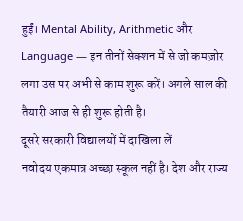हुईं। Mental Ability, Arithmetic और Language — इन तीनों सेक्शन में से जो कमज़ोर लगा उस पर अभी से काम शुरू करें। अगले साल की तैयारी आज से ही शुरू होती है।
दूसरे सरकारी विद्यालयों में दाखिला लें
नवोदय एकमात्र अच्छा स्कूल नहीं है। देश और राज्य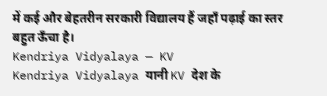में कई और बेहतरीन सरकारी विद्यालय हैं जहाँ पढ़ाई का स्तर बहुत ऊँचा है।
Kendriya Vidyalaya — KV
Kendriya Vidyalaya यानी KV देश के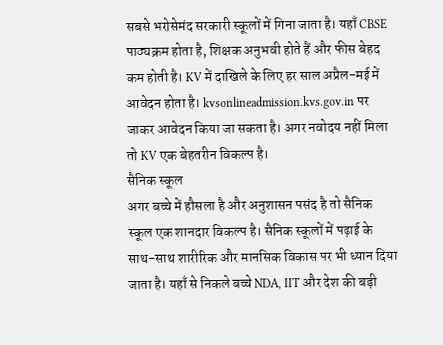सबसे भरोसेमंद सरकारी स्कूलों में गिना जाता है। यहाँ CBSE पाठ्यक्रम होता है, शिक्षक अनुभवी होते हैं और फीस बेहद कम होती है। KV में दाखिले के लिए हर साल अप्रैल-मई में आवेदन होता है। kvsonlineadmission.kvs.gov.in पर जाकर आवेदन किया जा सकता है। अगर नवोदय नहीं मिला तो KV एक बेहतरीन विकल्प है।
सैनिक स्कूल
अगर बच्चे में हौसला है और अनुशासन पसंद है तो सैनिक स्कूल एक शानदार विकल्प है। सैनिक स्कूलों में पढ़ाई के साथ-साथ शारीरिक और मानसिक विकास पर भी ध्यान दिया जाता है। यहाँ से निकले बच्चे NDA, IIT और देश की बड़ी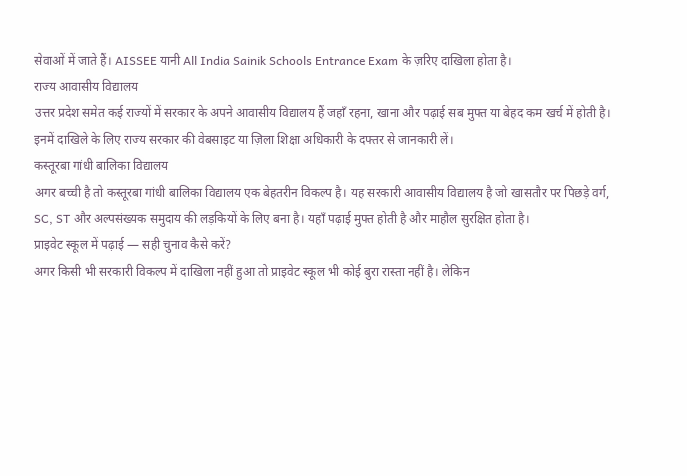सेवाओं में जाते हैं। AISSEE यानी All India Sainik Schools Entrance Exam के ज़रिए दाखिला होता है।
राज्य आवासीय विद्यालय
उत्तर प्रदेश समेत कई राज्यों में सरकार के अपने आवासीय विद्यालय हैं जहाँ रहना, खाना और पढ़ाई सब मुफ्त या बेहद कम खर्च में होती है। इनमें दाखिले के लिए राज्य सरकार की वेबसाइट या ज़िला शिक्षा अधिकारी के दफ्तर से जानकारी लें।
कस्तूरबा गांधी बालिका विद्यालय
अगर बच्ची है तो कस्तूरबा गांधी बालिका विद्यालय एक बेहतरीन विकल्प है। यह सरकारी आवासीय विद्यालय है जो खासतौर पर पिछड़े वर्ग, SC, ST और अल्पसंख्यक समुदाय की लड़कियों के लिए बना है। यहाँ पढ़ाई मुफ्त होती है और माहौल सुरक्षित होता है।
प्राइवेट स्कूल में पढ़ाई — सही चुनाव कैसे करें?
अगर किसी भी सरकारी विकल्प में दाखिला नहीं हुआ तो प्राइवेट स्कूल भी कोई बुरा रास्ता नहीं है। लेकिन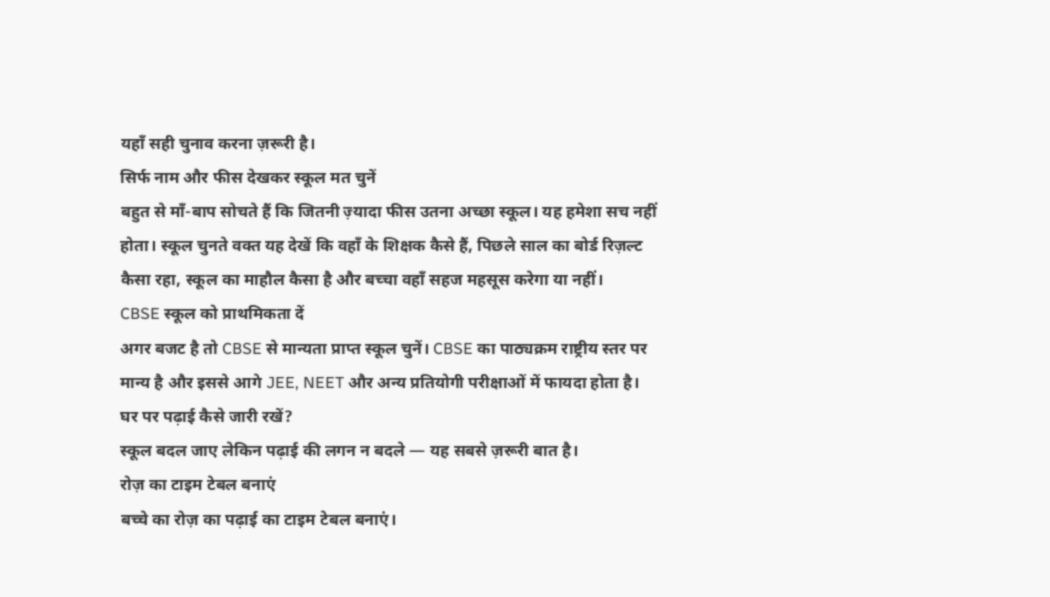यहाँ सही चुनाव करना ज़रूरी है।
सिर्फ नाम और फीस देखकर स्कूल मत चुनें
बहुत से माँ-बाप सोचते हैं कि जितनी ज़्यादा फीस उतना अच्छा स्कूल। यह हमेशा सच नहीं होता। स्कूल चुनते वक्त यह देखें कि वहाँ के शिक्षक कैसे हैं, पिछले साल का बोर्ड रिज़ल्ट कैसा रहा, स्कूल का माहौल कैसा है और बच्चा वहाँ सहज महसूस करेगा या नहीं।
CBSE स्कूल को प्राथमिकता दें
अगर बजट है तो CBSE से मान्यता प्राप्त स्कूल चुनें। CBSE का पाठ्यक्रम राष्ट्रीय स्तर पर मान्य है और इससे आगे JEE, NEET और अन्य प्रतियोगी परीक्षाओं में फायदा होता है।
घर पर पढ़ाई कैसे जारी रखें?
स्कूल बदल जाए लेकिन पढ़ाई की लगन न बदले — यह सबसे ज़रूरी बात है।
रोज़ का टाइम टेबल बनाएं
बच्चे का रोज़ का पढ़ाई का टाइम टेबल बनाएं।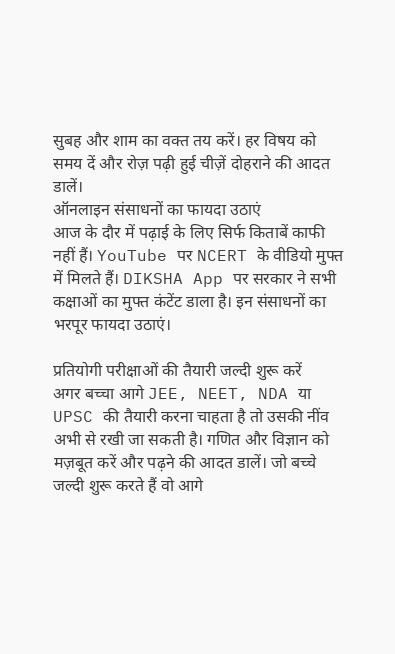सुबह और शाम का वक्त तय करें। हर विषय को समय दें और रोज़ पढ़ी हुई चीज़ें दोहराने की आदत डालें।
ऑनलाइन संसाधनों का फायदा उठाएं
आज के दौर में पढ़ाई के लिए सिर्फ किताबें काफी नहीं हैं। YouTube पर NCERT के वीडियो मुफ्त में मिलते हैं। DIKSHA App पर सरकार ने सभी कक्षाओं का मुफ्त कंटेंट डाला है। इन संसाधनों का भरपूर फायदा उठाएं।

प्रतियोगी परीक्षाओं की तैयारी जल्दी शुरू करें
अगर बच्चा आगे JEE, NEET, NDA या UPSC की तैयारी करना चाहता है तो उसकी नींव अभी से रखी जा सकती है। गणित और विज्ञान को मज़बूत करें और पढ़ने की आदत डालें। जो बच्चे जल्दी शुरू करते हैं वो आगे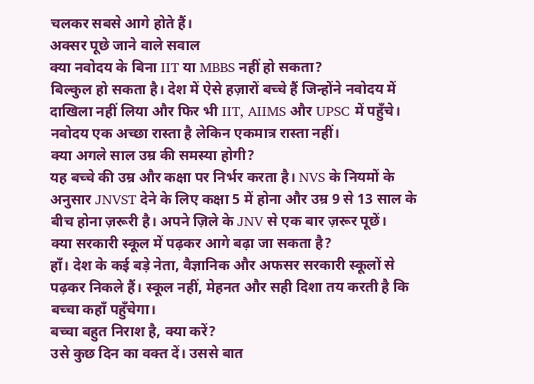चलकर सबसे आगे होते हैं।
अक्सर पूछे जाने वाले सवाल
क्या नवोदय के बिना IIT या MBBS नहीं हो सकता?
बिल्कुल हो सकता है। देश में ऐसे हज़ारों बच्चे हैं जिन्होंने नवोदय में दाखिला नहीं लिया और फिर भी IIT, AIIMS और UPSC में पहुँचे। नवोदय एक अच्छा रास्ता है लेकिन एकमात्र रास्ता नहीं।
क्या अगले साल उम्र की समस्या होगी?
यह बच्चे की उम्र और कक्षा पर निर्भर करता है। NVS के नियमों के अनुसार JNVST देने के लिए कक्षा 5 में होना और उम्र 9 से 13 साल के बीच होना ज़रूरी है। अपने ज़िले के JNV से एक बार ज़रूर पूछें।
क्या सरकारी स्कूल में पढ़कर आगे बढ़ा जा सकता है?
हाँ। देश के कई बड़े नेता, वैज्ञानिक और अफसर सरकारी स्कूलों से पढ़कर निकले हैं। स्कूल नहीं, मेहनत और सही दिशा तय करती है कि बच्चा कहाँ पहुँचेगा।
बच्चा बहुत निराश है, क्या करें?
उसे कुछ दिन का वक्त दें। उससे बात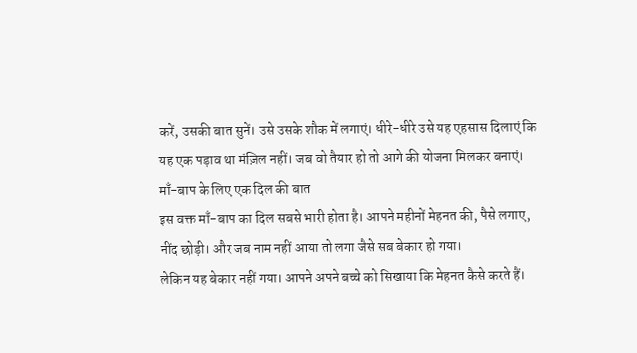करें, उसकी बात सुनें। उसे उसके शौक में लगाएं। धीरे-धीरे उसे यह एहसास दिलाएं कि यह एक पड़ाव था मंज़िल नहीं। जब वो तैयार हो तो आगे की योजना मिलकर बनाएं।
माँ-बाप के लिए एक दिल की बात
इस वक्त माँ-बाप का दिल सबसे भारी होता है। आपने महीनों मेहनत की, पैसे लगाए, नींद छोड़ी। और जब नाम नहीं आया तो लगा जैसे सब बेकार हो गया।
लेकिन यह बेकार नहीं गया। आपने अपने बच्चे को सिखाया कि मेहनत कैसे करते हैं।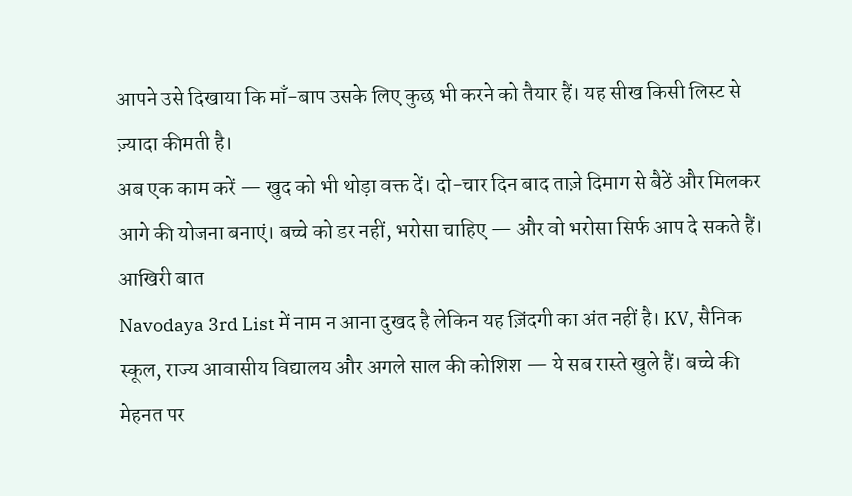आपने उसे दिखाया कि माँ-बाप उसके लिए कुछ भी करने को तैयार हैं। यह सीख किसी लिस्ट से ज़्यादा कीमती है।
अब एक काम करें — खुद को भी थोड़ा वक्त दें। दो-चार दिन बाद ताज़े दिमाग से बैठें और मिलकर आगे की योजना बनाएं। बच्चे को डर नहीं, भरोसा चाहिए — और वो भरोसा सिर्फ आप दे सकते हैं।
आखिरी बात
Navodaya 3rd List में नाम न आना दुखद है लेकिन यह ज़िंदगी का अंत नहीं है। KV, सैनिक स्कूल, राज्य आवासीय विद्यालय और अगले साल की कोशिश — ये सब रास्ते खुले हैं। बच्चे की मेहनत पर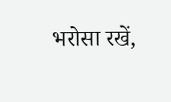भरोसा रखें,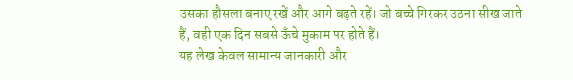उसका हौसला बनाए रखें और आगे बढ़ते रहें। जो बच्चे गिरकर उठना सीख जाते हैं, वही एक दिन सबसे ऊँचे मुकाम पर होते हैं।
यह लेख केवल सामान्य जानकारी और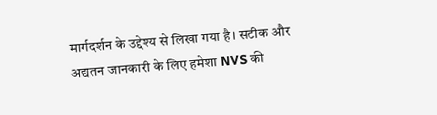मार्गदर्शन के उद्देश्य से लिखा गया है। सटीक और अद्यतन जानकारी के लिए हमेशा NVS की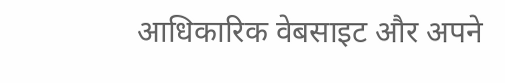आधिकारिक वेबसाइट और अपने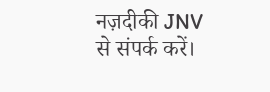नज़दीकी JNV से संपर्क करें।